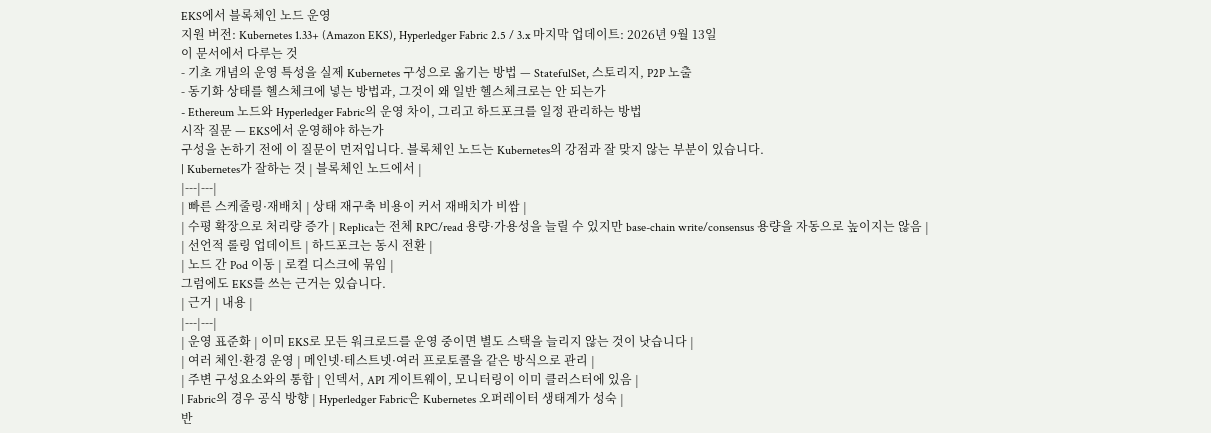EKS에서 블록체인 노드 운영
지원 버전: Kubernetes 1.33+ (Amazon EKS), Hyperledger Fabric 2.5 / 3.x 마지막 업데이트: 2026년 9월 13일
이 문서에서 다루는 것
- 기초 개념의 운영 특성을 실제 Kubernetes 구성으로 옮기는 방법 — StatefulSet, 스토리지, P2P 노출
- 동기화 상태를 헬스체크에 넣는 방법과, 그것이 왜 일반 헬스체크로는 안 되는가
- Ethereum 노드와 Hyperledger Fabric의 운영 차이, 그리고 하드포크를 일정 관리하는 방법
시작 질문 — EKS에서 운영해야 하는가
구성을 논하기 전에 이 질문이 먼저입니다. 블록체인 노드는 Kubernetes의 강점과 잘 맞지 않는 부분이 있습니다.
| Kubernetes가 잘하는 것 | 블록체인 노드에서 |
|---|---|
| 빠른 스케줄링·재배치 | 상태 재구축 비용이 커서 재배치가 비쌈 |
| 수평 확장으로 처리량 증가 | Replica는 전체 RPC/read 용량·가용성을 늘릴 수 있지만 base-chain write/consensus 용량을 자동으로 높이지는 않음 |
| 선언적 롤링 업데이트 | 하드포크는 동시 전환 |
| 노드 간 Pod 이동 | 로컬 디스크에 묶임 |
그럼에도 EKS를 쓰는 근거는 있습니다.
| 근거 | 내용 |
|---|---|
| 운영 표준화 | 이미 EKS로 모든 워크로드를 운영 중이면 별도 스택을 늘리지 않는 것이 낫습니다 |
| 여러 체인·환경 운영 | 메인넷·테스트넷·여러 프로토콜을 같은 방식으로 관리 |
| 주변 구성요소와의 통합 | 인덱서, API 게이트웨이, 모니터링이 이미 클러스터에 있음 |
| Fabric의 경우 공식 방향 | Hyperledger Fabric은 Kubernetes 오퍼레이터 생태계가 성숙 |
반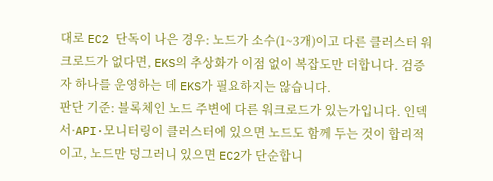대로 EC2 단독이 나은 경우: 노드가 소수(1~3개)이고 다른 클러스터 워크로드가 없다면, EKS의 추상화가 이점 없이 복잡도만 더합니다. 검증자 하나를 운영하는 데 EKS가 필요하지는 않습니다.
판단 기준: 블록체인 노드 주변에 다른 워크로드가 있는가입니다. 인덱서·API·모니터링이 클러스터에 있으면 노드도 함께 두는 것이 합리적이고, 노드만 덩그러니 있으면 EC2가 단순합니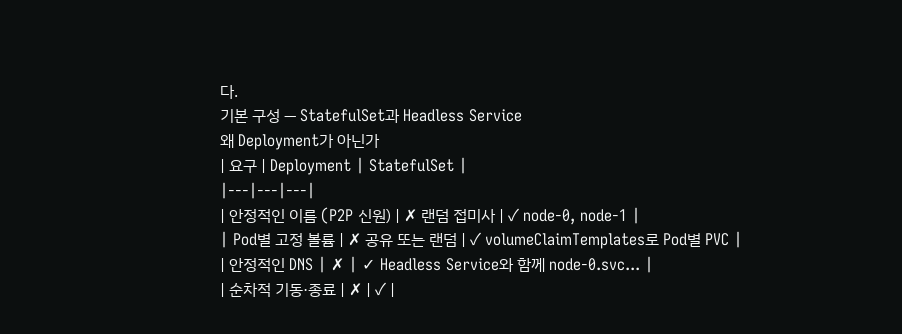다.
기본 구성 — StatefulSet과 Headless Service
왜 Deployment가 아닌가
| 요구 | Deployment | StatefulSet |
|---|---|---|
| 안정적인 이름 (P2P 신원) | ✗ 랜덤 접미사 | ✓ node-0, node-1 |
| Pod별 고정 볼륨 | ✗ 공유 또는 랜덤 | ✓ volumeClaimTemplates로 Pod별 PVC |
| 안정적인 DNS | ✗ | ✓ Headless Service와 함께 node-0.svc... |
| 순차적 기동·종료 | ✗ | ✓ |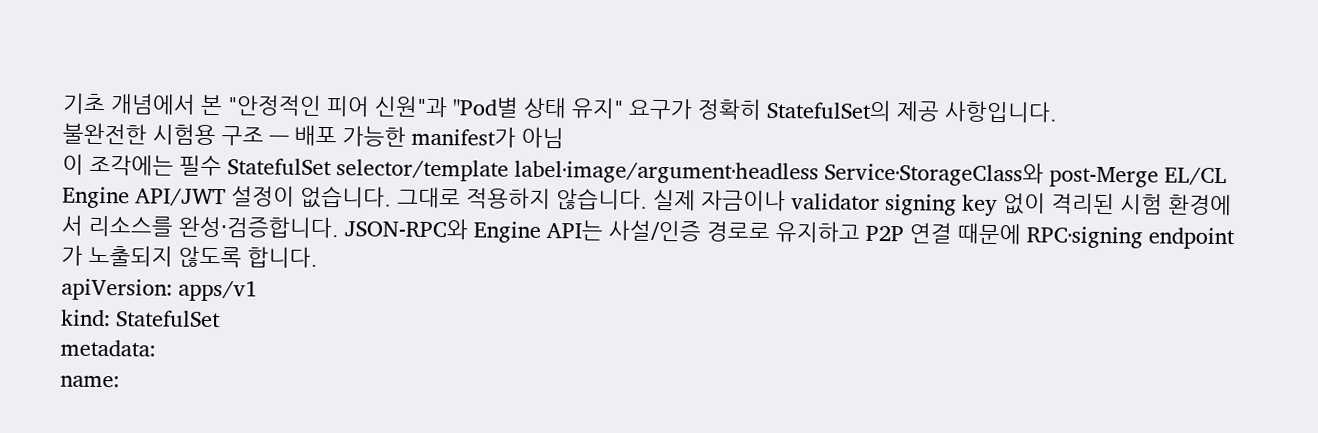기초 개념에서 본 "안정적인 피어 신원"과 "Pod별 상태 유지" 요구가 정확히 StatefulSet의 제공 사항입니다.
불완전한 시험용 구조 — 배포 가능한 manifest가 아님
이 조각에는 필수 StatefulSet selector/template label·image/argument·headless Service·StorageClass와 post-Merge EL/CL Engine API/JWT 설정이 없습니다. 그대로 적용하지 않습니다. 실제 자금이나 validator signing key 없이 격리된 시험 환경에서 리소스를 완성·검증합니다. JSON-RPC와 Engine API는 사설/인증 경로로 유지하고 P2P 연결 때문에 RPC·signing endpoint가 노출되지 않도록 합니다.
apiVersion: apps/v1
kind: StatefulSet
metadata:
name: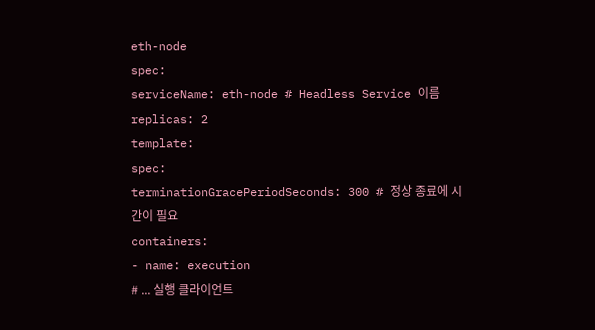eth-node
spec:
serviceName: eth-node # Headless Service 이름
replicas: 2
template:
spec:
terminationGracePeriodSeconds: 300 # 정상 종료에 시간이 필요
containers:
- name: execution
# ... 실행 클라이언트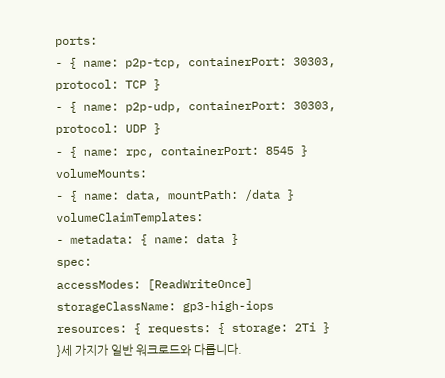ports:
- { name: p2p-tcp, containerPort: 30303, protocol: TCP }
- { name: p2p-udp, containerPort: 30303, protocol: UDP }
- { name: rpc, containerPort: 8545 }
volumeMounts:
- { name: data, mountPath: /data }
volumeClaimTemplates:
- metadata: { name: data }
spec:
accessModes: [ReadWriteOnce]
storageClassName: gp3-high-iops
resources: { requests: { storage: 2Ti } }세 가지가 일반 워크로드와 다릅니다.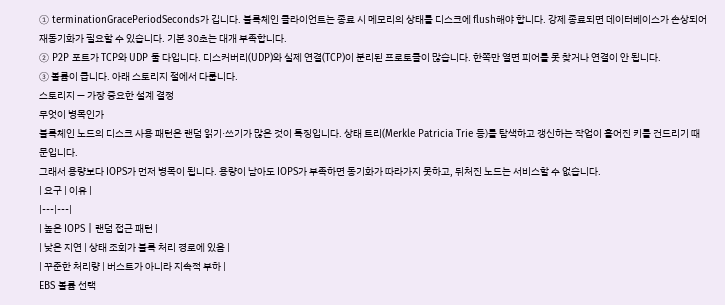① terminationGracePeriodSeconds가 깁니다. 블록체인 클라이언트는 종료 시 메모리의 상태를 디스크에 flush해야 합니다. 강제 종료되면 데이터베이스가 손상되어 재동기화가 필요할 수 있습니다. 기본 30초는 대개 부족합니다.
② P2P 포트가 TCP와 UDP 둘 다입니다. 디스커버리(UDP)와 실제 연결(TCP)이 분리된 프로토콜이 많습니다. 한쪽만 열면 피어를 못 찾거나 연결이 안 됩니다.
③ 볼륨이 큽니다. 아래 스토리지 절에서 다룹니다.
스토리지 — 가장 중요한 설계 결정
무엇이 병목인가
블록체인 노드의 디스크 사용 패턴은 랜덤 읽기·쓰기가 많은 것이 특징입니다. 상태 트리(Merkle Patricia Trie 등)를 탐색하고 갱신하는 작업이 흩어진 키를 건드리기 때문입니다.
그래서 용량보다 IOPS가 먼저 병목이 됩니다. 용량이 남아도 IOPS가 부족하면 동기화가 따라가지 못하고, 뒤처진 노드는 서비스할 수 없습니다.
| 요구 | 이유 |
|---|---|
| 높은 IOPS | 랜덤 접근 패턴 |
| 낮은 지연 | 상태 조회가 블록 처리 경로에 있음 |
| 꾸준한 처리량 | 버스트가 아니라 지속적 부하 |
EBS 볼륨 선택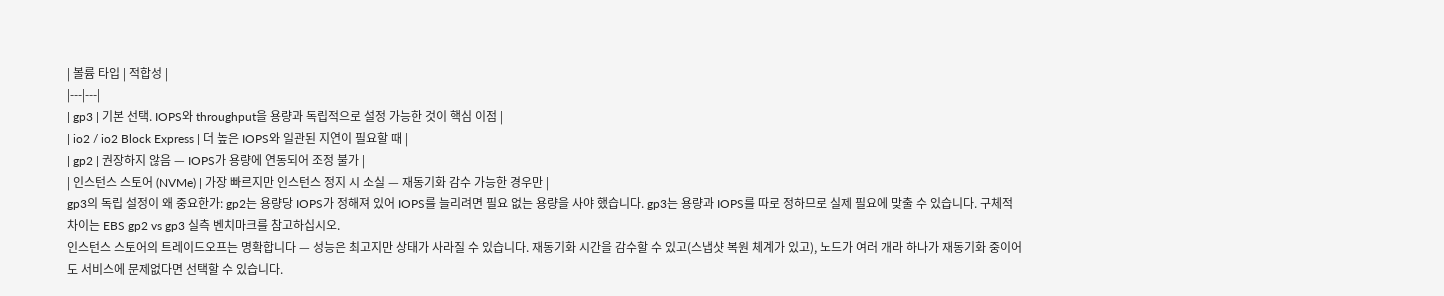| 볼륨 타입 | 적합성 |
|---|---|
| gp3 | 기본 선택. IOPS와 throughput을 용량과 독립적으로 설정 가능한 것이 핵심 이점 |
| io2 / io2 Block Express | 더 높은 IOPS와 일관된 지연이 필요할 때 |
| gp2 | 권장하지 않음 — IOPS가 용량에 연동되어 조정 불가 |
| 인스턴스 스토어 (NVMe) | 가장 빠르지만 인스턴스 정지 시 소실 — 재동기화 감수 가능한 경우만 |
gp3의 독립 설정이 왜 중요한가: gp2는 용량당 IOPS가 정해져 있어 IOPS를 늘리려면 필요 없는 용량을 사야 했습니다. gp3는 용량과 IOPS를 따로 정하므로 실제 필요에 맞출 수 있습니다. 구체적 차이는 EBS gp2 vs gp3 실측 벤치마크를 참고하십시오.
인스턴스 스토어의 트레이드오프는 명확합니다 — 성능은 최고지만 상태가 사라질 수 있습니다. 재동기화 시간을 감수할 수 있고(스냅샷 복원 체계가 있고), 노드가 여러 개라 하나가 재동기화 중이어도 서비스에 문제없다면 선택할 수 있습니다.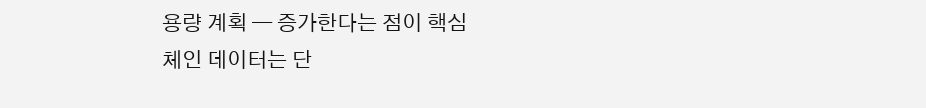용량 계획 — 증가한다는 점이 핵심
체인 데이터는 단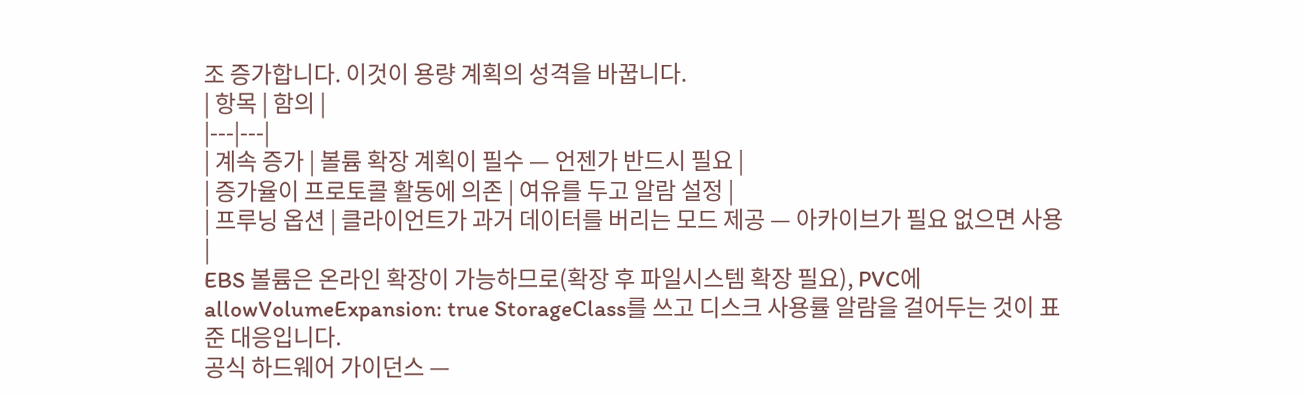조 증가합니다. 이것이 용량 계획의 성격을 바꿉니다.
| 항목 | 함의 |
|---|---|
| 계속 증가 | 볼륨 확장 계획이 필수 — 언젠가 반드시 필요 |
| 증가율이 프로토콜 활동에 의존 | 여유를 두고 알람 설정 |
| 프루닝 옵션 | 클라이언트가 과거 데이터를 버리는 모드 제공 — 아카이브가 필요 없으면 사용 |
EBS 볼륨은 온라인 확장이 가능하므로(확장 후 파일시스템 확장 필요), PVC에 allowVolumeExpansion: true StorageClass를 쓰고 디스크 사용률 알람을 걸어두는 것이 표준 대응입니다.
공식 하드웨어 가이던스 —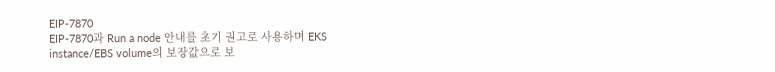EIP-7870
EIP-7870과 Run a node 안내를 초기 권고로 사용하며 EKS instance/EBS volume의 보장값으로 보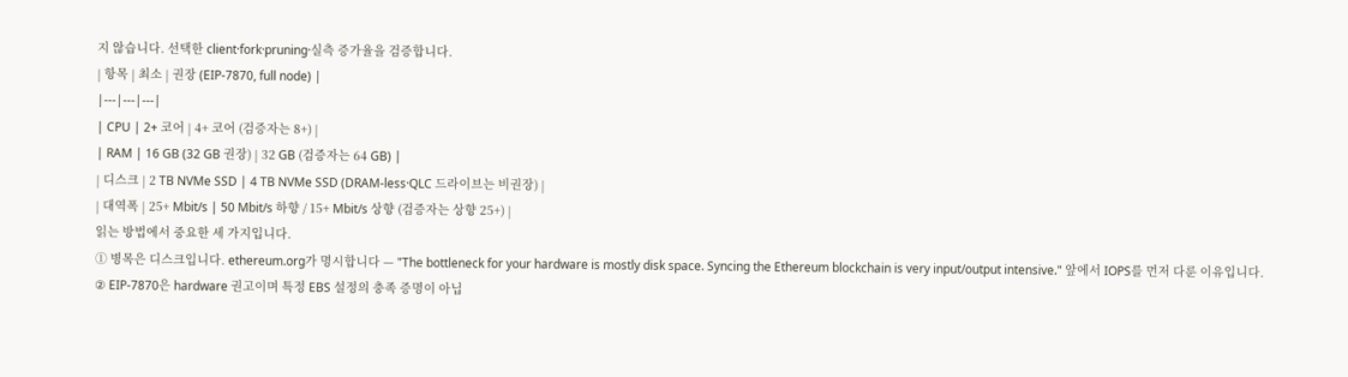지 않습니다. 선택한 client·fork·pruning·실측 증가율을 검증합니다.
| 항목 | 최소 | 권장 (EIP-7870, full node) |
|---|---|---|
| CPU | 2+ 코어 | 4+ 코어 (검증자는 8+) |
| RAM | 16 GB (32 GB 권장) | 32 GB (검증자는 64 GB) |
| 디스크 | 2 TB NVMe SSD | 4 TB NVMe SSD (DRAM-less·QLC 드라이브는 비권장) |
| 대역폭 | 25+ Mbit/s | 50 Mbit/s 하향 / 15+ Mbit/s 상향 (검증자는 상향 25+) |
읽는 방법에서 중요한 세 가지입니다.
① 병목은 디스크입니다. ethereum.org가 명시합니다 — "The bottleneck for your hardware is mostly disk space. Syncing the Ethereum blockchain is very input/output intensive." 앞에서 IOPS를 먼저 다룬 이유입니다.
② EIP-7870은 hardware 권고이며 특정 EBS 설정의 충족 증명이 아닙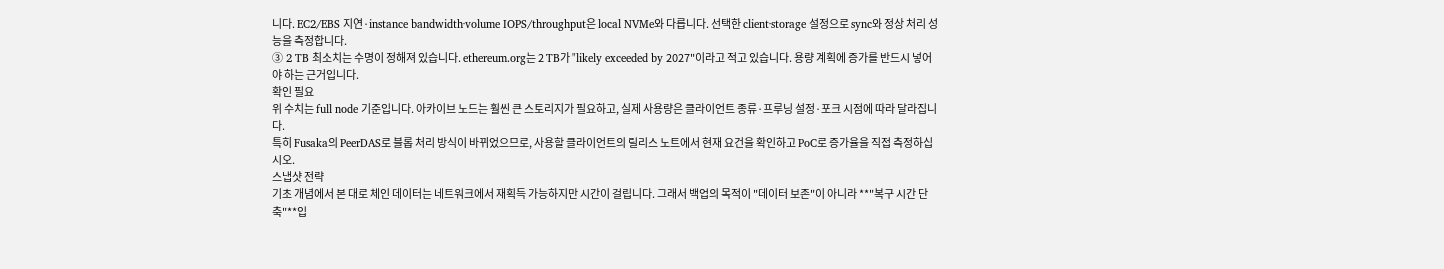니다. EC2/EBS 지연·instance bandwidth·volume IOPS/throughput은 local NVMe와 다릅니다. 선택한 client·storage 설정으로 sync와 정상 처리 성능을 측정합니다.
③ 2 TB 최소치는 수명이 정해져 있습니다. ethereum.org는 2 TB가 "likely exceeded by 2027"이라고 적고 있습니다. 용량 계획에 증가를 반드시 넣어야 하는 근거입니다.
확인 필요
위 수치는 full node 기준입니다. 아카이브 노드는 훨씬 큰 스토리지가 필요하고, 실제 사용량은 클라이언트 종류·프루닝 설정·포크 시점에 따라 달라집니다.
특히 Fusaka의 PeerDAS로 블롭 처리 방식이 바뀌었으므로, 사용할 클라이언트의 릴리스 노트에서 현재 요건을 확인하고 PoC로 증가율을 직접 측정하십시오.
스냅샷 전략
기초 개념에서 본 대로 체인 데이터는 네트워크에서 재획득 가능하지만 시간이 걸립니다. 그래서 백업의 목적이 "데이터 보존"이 아니라 **"복구 시간 단축"**입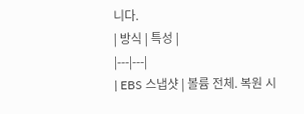니다.
| 방식 | 특성 |
|---|---|
| EBS 스냅샷 | 볼륨 전체. 복원 시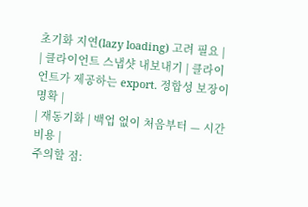초기화 지연(lazy loading) 고려 필요 |
| 클라이언트 스냅샷 내보내기 | 클라이언트가 제공하는 export. 정합성 보장이 명확 |
| 재동기화 | 백업 없이 처음부터 — 시간 비용 |
주의할 점: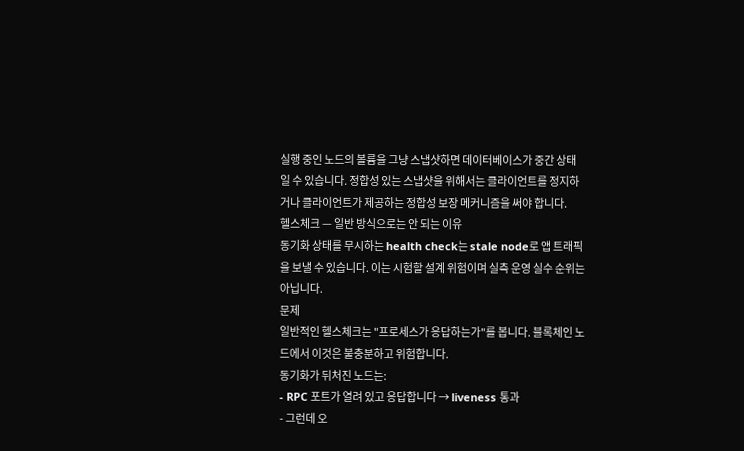실행 중인 노드의 볼륨을 그냥 스냅샷하면 데이터베이스가 중간 상태일 수 있습니다. 정합성 있는 스냅샷을 위해서는 클라이언트를 정지하거나 클라이언트가 제공하는 정합성 보장 메커니즘을 써야 합니다.
헬스체크 — 일반 방식으로는 안 되는 이유
동기화 상태를 무시하는 health check는 stale node로 앱 트래픽을 보낼 수 있습니다. 이는 시험할 설계 위험이며 실측 운영 실수 순위는 아닙니다.
문제
일반적인 헬스체크는 "프로세스가 응답하는가"를 봅니다. 블록체인 노드에서 이것은 불충분하고 위험합니다.
동기화가 뒤처진 노드는:
- RPC 포트가 열려 있고 응답합니다 → liveness 통과
- 그런데 오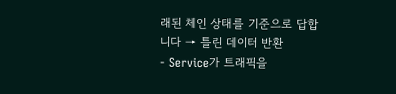래된 체인 상태를 기준으로 답합니다 → 틀린 데이터 반환
- Service가 트래픽을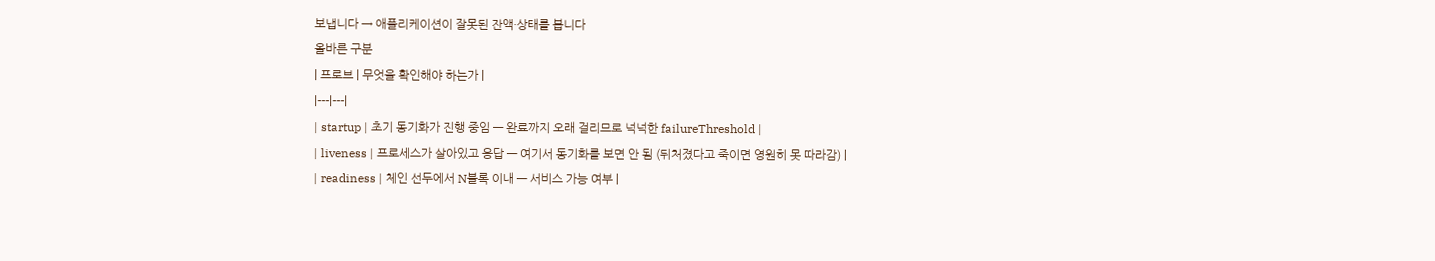보냅니다 → 애플리케이션이 잘못된 잔액·상태를 봅니다
올바른 구분
| 프로브 | 무엇을 확인해야 하는가 |
|---|---|
| startup | 초기 동기화가 진행 중임 — 완료까지 오래 걸리므로 넉넉한 failureThreshold |
| liveness | 프로세스가 살아있고 응답 — 여기서 동기화를 보면 안 됨 (뒤처졌다고 죽이면 영원히 못 따라감) |
| readiness | 체인 선두에서 N블록 이내 — 서비스 가능 여부 |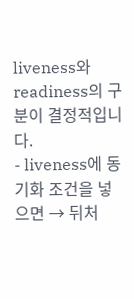liveness와 readiness의 구분이 결정적입니다.
- liveness에 동기화 조건을 넣으면 → 뒤처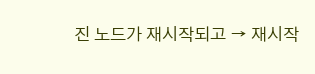진 노드가 재시작되고 → 재시작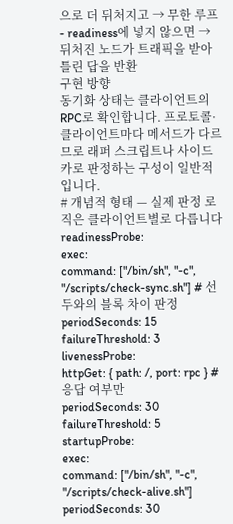으로 더 뒤처지고 → 무한 루프
- readiness에 넣지 않으면 → 뒤처진 노드가 트래픽을 받아 틀린 답을 반환
구현 방향
동기화 상태는 클라이언트의 RPC로 확인합니다. 프로토콜·클라이언트마다 메서드가 다르므로 래퍼 스크립트나 사이드카로 판정하는 구성이 일반적입니다.
# 개념적 형태 — 실제 판정 로직은 클라이언트별로 다릅니다
readinessProbe:
exec:
command: ["/bin/sh", "-c", "/scripts/check-sync.sh"] # 선두와의 블록 차이 판정
periodSeconds: 15
failureThreshold: 3
livenessProbe:
httpGet: { path: /, port: rpc } # 응답 여부만
periodSeconds: 30
failureThreshold: 5
startupProbe:
exec:
command: ["/bin/sh", "-c", "/scripts/check-alive.sh"]
periodSeconds: 30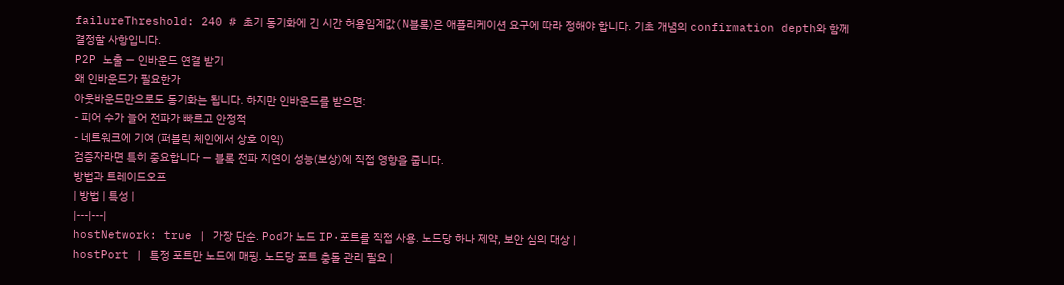failureThreshold: 240 # 초기 동기화에 긴 시간 허용임계값(N블록)은 애플리케이션 요구에 따라 정해야 합니다. 기초 개념의 confirmation depth와 함께 결정할 사항입니다.
P2P 노출 — 인바운드 연결 받기
왜 인바운드가 필요한가
아웃바운드만으로도 동기화는 됩니다. 하지만 인바운드를 받으면:
- 피어 수가 늘어 전파가 빠르고 안정적
- 네트워크에 기여 (퍼블릭 체인에서 상호 이익)
검증자라면 특히 중요합니다 — 블록 전파 지연이 성능(보상)에 직접 영향을 줍니다.
방법과 트레이드오프
| 방법 | 특성 |
|---|---|
hostNetwork: true | 가장 단순. Pod가 노드 IP·포트를 직접 사용. 노드당 하나 제약, 보안 심의 대상 |
hostPort | 특정 포트만 노드에 매핑. 노드당 포트 충돌 관리 필요 |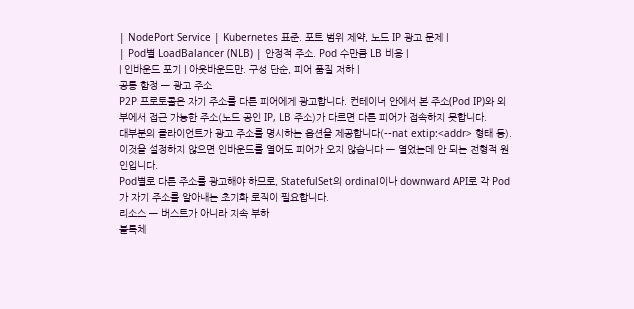| NodePort Service | Kubernetes 표준. 포트 범위 제약, 노드 IP 광고 문제 |
| Pod별 LoadBalancer (NLB) | 안정적 주소. Pod 수만큼 LB 비용 |
| 인바운드 포기 | 아웃바운드만. 구성 단순, 피어 품질 저하 |
공통 함정 — 광고 주소
P2P 프로토콜은 자기 주소를 다른 피어에게 광고합니다. 컨테이너 안에서 본 주소(Pod IP)와 외부에서 접근 가능한 주소(노드 공인 IP, LB 주소)가 다르면 다른 피어가 접속하지 못합니다.
대부분의 클라이언트가 광고 주소를 명시하는 옵션을 제공합니다(--nat extip:<addr> 형태 등). 이것을 설정하지 않으면 인바운드를 열어도 피어가 오지 않습니다 — 열었는데 안 되는 전형적 원인입니다.
Pod별로 다른 주소를 광고해야 하므로, StatefulSet의 ordinal이나 downward API로 각 Pod가 자기 주소를 알아내는 초기화 로직이 필요합니다.
리소스 — 버스트가 아니라 지속 부하
블록체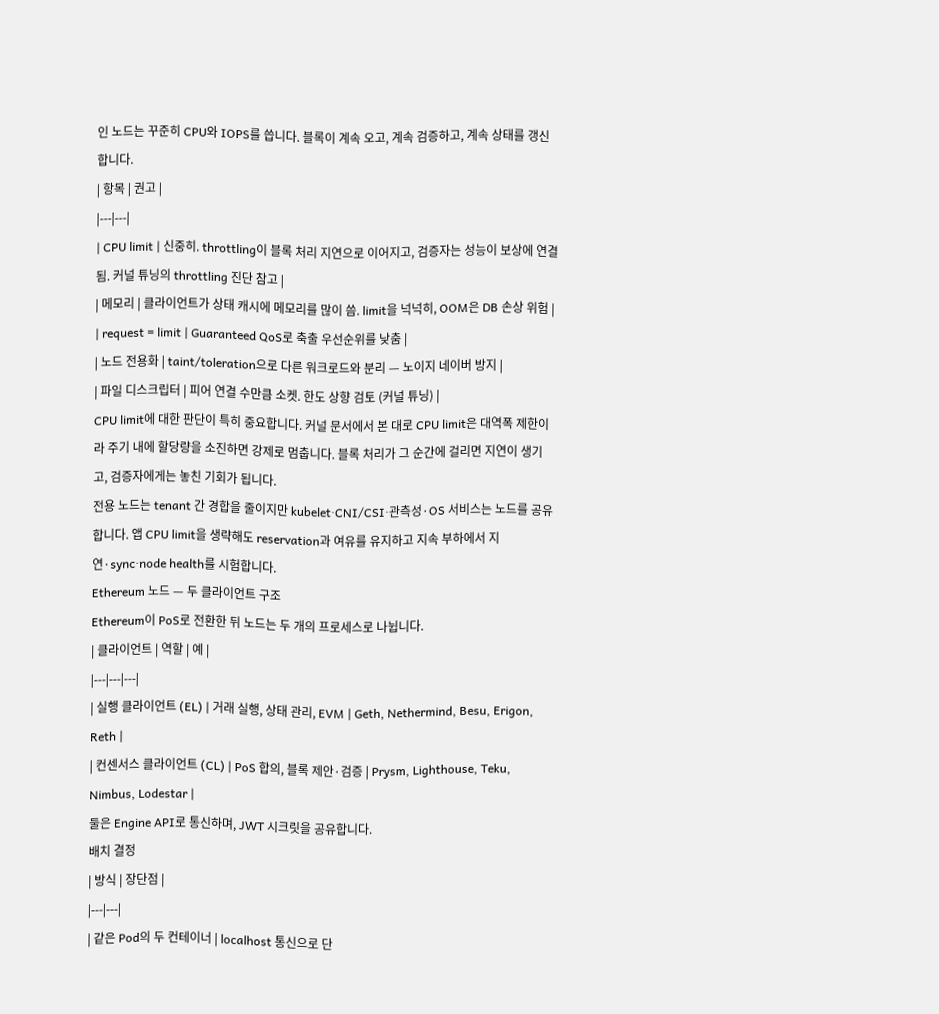인 노드는 꾸준히 CPU와 IOPS를 씁니다. 블록이 계속 오고, 계속 검증하고, 계속 상태를 갱신합니다.
| 항목 | 권고 |
|---|---|
| CPU limit | 신중히. throttling이 블록 처리 지연으로 이어지고, 검증자는 성능이 보상에 연결됨. 커널 튜닝의 throttling 진단 참고 |
| 메모리 | 클라이언트가 상태 캐시에 메모리를 많이 씀. limit을 넉넉히, OOM은 DB 손상 위험 |
| request = limit | Guaranteed QoS로 축출 우선순위를 낮춤 |
| 노드 전용화 | taint/toleration으로 다른 워크로드와 분리 — 노이지 네이버 방지 |
| 파일 디스크립터 | 피어 연결 수만큼 소켓. 한도 상향 검토 (커널 튜닝) |
CPU limit에 대한 판단이 특히 중요합니다. 커널 문서에서 본 대로 CPU limit은 대역폭 제한이라 주기 내에 할당량을 소진하면 강제로 멈춥니다. 블록 처리가 그 순간에 걸리면 지연이 생기고, 검증자에게는 놓친 기회가 됩니다.
전용 노드는 tenant 간 경합을 줄이지만 kubelet·CNI/CSI·관측성·OS 서비스는 노드를 공유합니다. 앱 CPU limit을 생략해도 reservation과 여유를 유지하고 지속 부하에서 지연·sync·node health를 시험합니다.
Ethereum 노드 — 두 클라이언트 구조
Ethereum이 PoS로 전환한 뒤 노드는 두 개의 프로세스로 나뉩니다.
| 클라이언트 | 역할 | 예 |
|---|---|---|
| 실행 클라이언트 (EL) | 거래 실행, 상태 관리, EVM | Geth, Nethermind, Besu, Erigon, Reth |
| 컨센서스 클라이언트 (CL) | PoS 합의, 블록 제안·검증 | Prysm, Lighthouse, Teku, Nimbus, Lodestar |
둘은 Engine API로 통신하며, JWT 시크릿을 공유합니다.
배치 결정
| 방식 | 장단점 |
|---|---|
| 같은 Pod의 두 컨테이너 | localhost 통신으로 단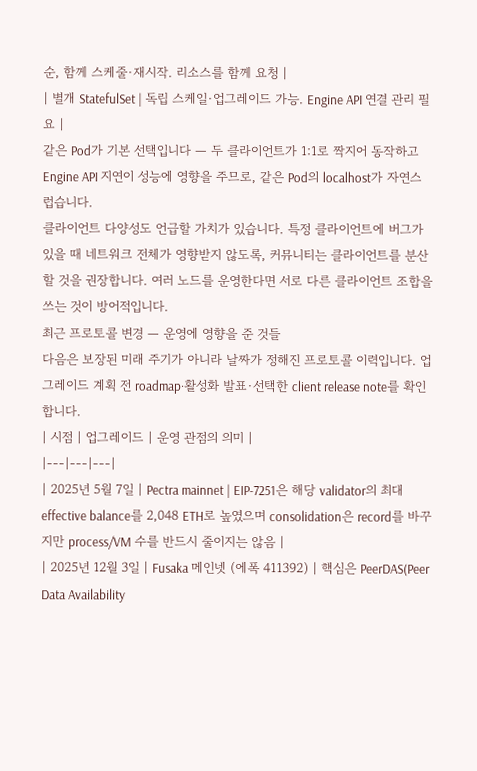순, 함께 스케줄·재시작. 리소스를 함께 요청 |
| 별개 StatefulSet | 독립 스케일·업그레이드 가능. Engine API 연결 관리 필요 |
같은 Pod가 기본 선택입니다 — 두 클라이언트가 1:1로 짝지어 동작하고 Engine API 지연이 성능에 영향을 주므로, 같은 Pod의 localhost가 자연스럽습니다.
클라이언트 다양성도 언급할 가치가 있습니다. 특정 클라이언트에 버그가 있을 때 네트워크 전체가 영향받지 않도록, 커뮤니티는 클라이언트를 분산할 것을 권장합니다. 여러 노드를 운영한다면 서로 다른 클라이언트 조합을 쓰는 것이 방어적입니다.
최근 프로토콜 변경 — 운영에 영향을 준 것들
다음은 보장된 미래 주기가 아니라 날짜가 정해진 프로토콜 이력입니다. 업그레이드 계획 전 roadmap·활성화 발표·선택한 client release note를 확인합니다.
| 시점 | 업그레이드 | 운영 관점의 의미 |
|---|---|---|
| 2025년 5월 7일 | Pectra mainnet | EIP-7251은 해당 validator의 최대 effective balance를 2,048 ETH로 높였으며 consolidation은 record를 바꾸지만 process/VM 수를 반드시 줄이지는 않음 |
| 2025년 12월 3일 | Fusaka 메인넷 (에폭 411392) | 핵심은 PeerDAS(Peer Data Availability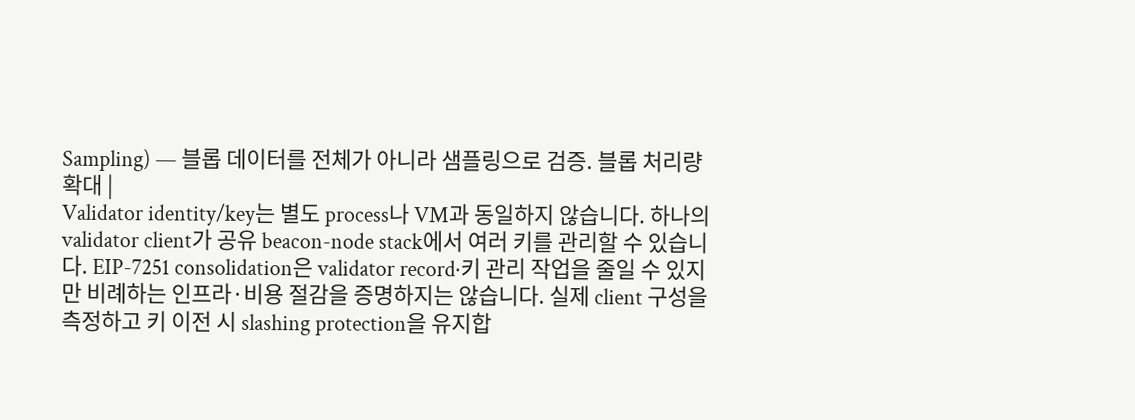Sampling) — 블롭 데이터를 전체가 아니라 샘플링으로 검증. 블롭 처리량 확대 |
Validator identity/key는 별도 process나 VM과 동일하지 않습니다. 하나의 validator client가 공유 beacon-node stack에서 여러 키를 관리할 수 있습니다. EIP-7251 consolidation은 validator record·키 관리 작업을 줄일 수 있지만 비례하는 인프라·비용 절감을 증명하지는 않습니다. 실제 client 구성을 측정하고 키 이전 시 slashing protection을 유지합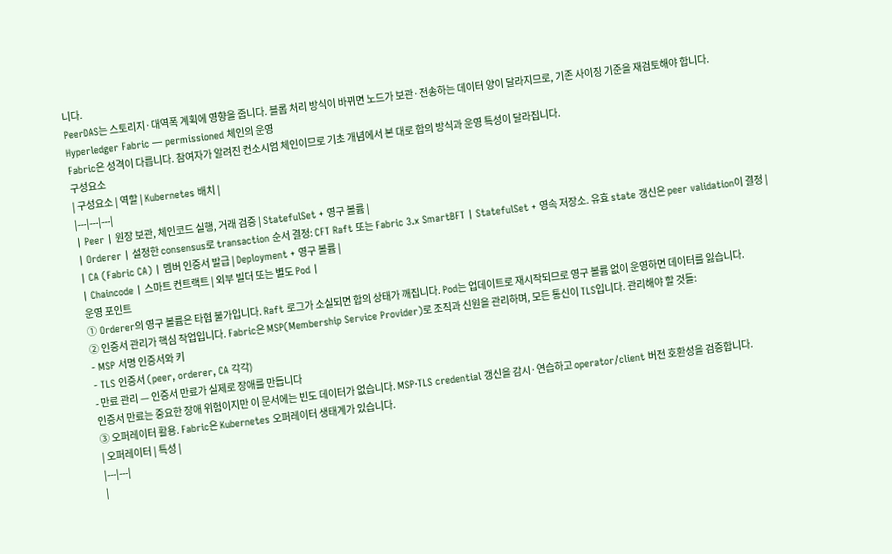니다.
PeerDAS는 스토리지·대역폭 계획에 영향을 줍니다. 블롭 처리 방식이 바뀌면 노드가 보관·전송하는 데이터 양이 달라지므로, 기존 사이징 기준을 재검토해야 합니다.
Hyperledger Fabric — permissioned 체인의 운영
Fabric은 성격이 다릅니다. 참여자가 알려진 컨소시엄 체인이므로 기초 개념에서 본 대로 합의 방식과 운영 특성이 달라집니다.
구성요소
| 구성요소 | 역할 | Kubernetes 배치 |
|---|---|---|
| Peer | 원장 보관, 체인코드 실행, 거래 검증 | StatefulSet + 영구 볼륨 |
| Orderer | 설정한 consensus로 transaction 순서 결정: CFT Raft 또는 Fabric 3.x SmartBFT | StatefulSet + 영속 저장소. 유효 state 갱신은 peer validation이 결정 |
| CA (Fabric CA) | 멤버 인증서 발급 | Deployment + 영구 볼륨 |
| Chaincode | 스마트 컨트랙트 | 외부 빌더 또는 별도 Pod |
운영 포인트
① Orderer의 영구 볼륨은 타협 불가입니다. Raft 로그가 소실되면 합의 상태가 깨집니다. Pod는 업데이트로 재시작되므로 영구 볼륨 없이 운영하면 데이터를 잃습니다.
② 인증서 관리가 핵심 작업입니다. Fabric은 MSP(Membership Service Provider)로 조직과 신원을 관리하며, 모든 통신이 TLS입니다. 관리해야 할 것들:
- MSP 서명 인증서와 키
- TLS 인증서 (peer, orderer, CA 각각)
- 만료 관리 — 인증서 만료가 실제로 장애를 만듭니다
인증서 만료는 중요한 장애 위험이지만 이 문서에는 빈도 데이터가 없습니다. MSP·TLS credential 갱신을 감시·연습하고 operator/client 버전 호환성을 검증합니다.
③ 오퍼레이터 활용. Fabric은 Kubernetes 오퍼레이터 생태계가 있습니다.
| 오퍼레이터 | 특성 |
|---|---|
|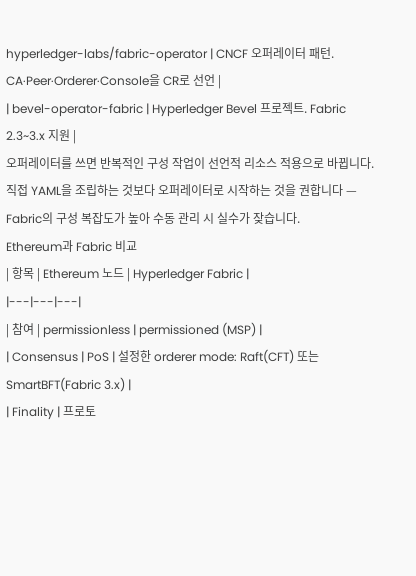hyperledger-labs/fabric-operator | CNCF 오퍼레이터 패턴. CA·Peer·Orderer·Console을 CR로 선언 |
| bevel-operator-fabric | Hyperledger Bevel 프로젝트. Fabric 2.3~3.x 지원 |
오퍼레이터를 쓰면 반복적인 구성 작업이 선언적 리소스 적용으로 바뀝니다. 직접 YAML을 조립하는 것보다 오퍼레이터로 시작하는 것을 권합니다 — Fabric의 구성 복잡도가 높아 수동 관리 시 실수가 잦습니다.
Ethereum과 Fabric 비교
| 항목 | Ethereum 노드 | Hyperledger Fabric |
|---|---|---|
| 참여 | permissionless | permissioned (MSP) |
| Consensus | PoS | 설정한 orderer mode: Raft(CFT) 또는 SmartBFT(Fabric 3.x) |
| Finality | 프로토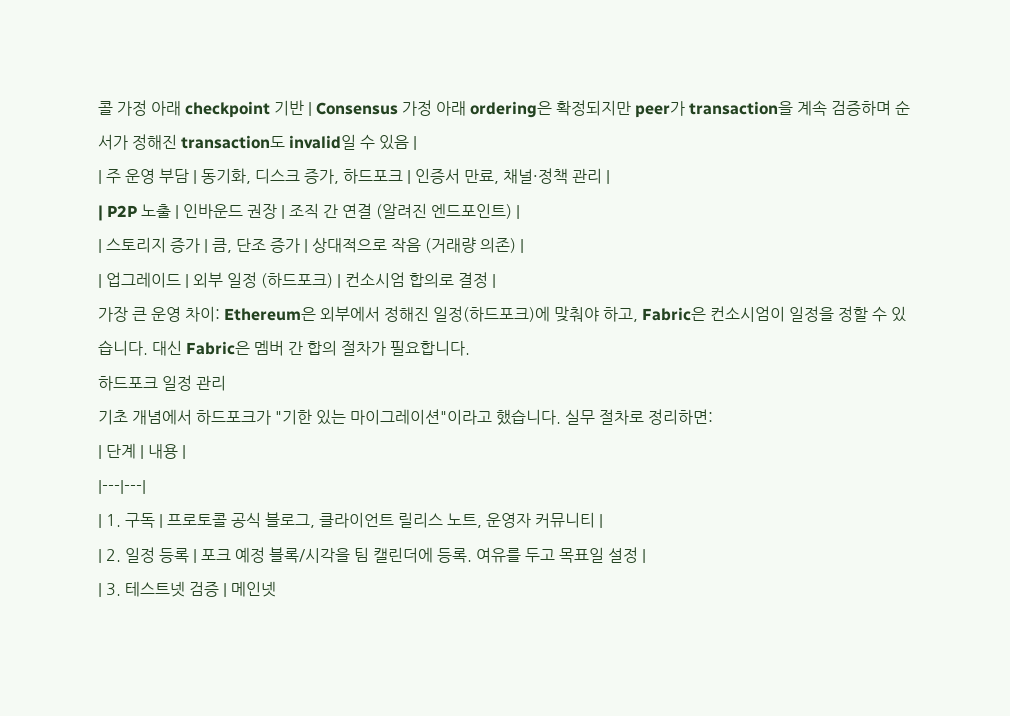콜 가정 아래 checkpoint 기반 | Consensus 가정 아래 ordering은 확정되지만 peer가 transaction을 계속 검증하며 순서가 정해진 transaction도 invalid일 수 있음 |
| 주 운영 부담 | 동기화, 디스크 증가, 하드포크 | 인증서 만료, 채널·정책 관리 |
| P2P 노출 | 인바운드 권장 | 조직 간 연결 (알려진 엔드포인트) |
| 스토리지 증가 | 큼, 단조 증가 | 상대적으로 작음 (거래량 의존) |
| 업그레이드 | 외부 일정 (하드포크) | 컨소시엄 합의로 결정 |
가장 큰 운영 차이: Ethereum은 외부에서 정해진 일정(하드포크)에 맞춰야 하고, Fabric은 컨소시엄이 일정을 정할 수 있습니다. 대신 Fabric은 멤버 간 합의 절차가 필요합니다.
하드포크 일정 관리
기초 개념에서 하드포크가 "기한 있는 마이그레이션"이라고 했습니다. 실무 절차로 정리하면:
| 단계 | 내용 |
|---|---|
| 1. 구독 | 프로토콜 공식 블로그, 클라이언트 릴리스 노트, 운영자 커뮤니티 |
| 2. 일정 등록 | 포크 예정 블록/시각을 팀 캘린더에 등록. 여유를 두고 목표일 설정 |
| 3. 테스트넷 검증 | 메인넷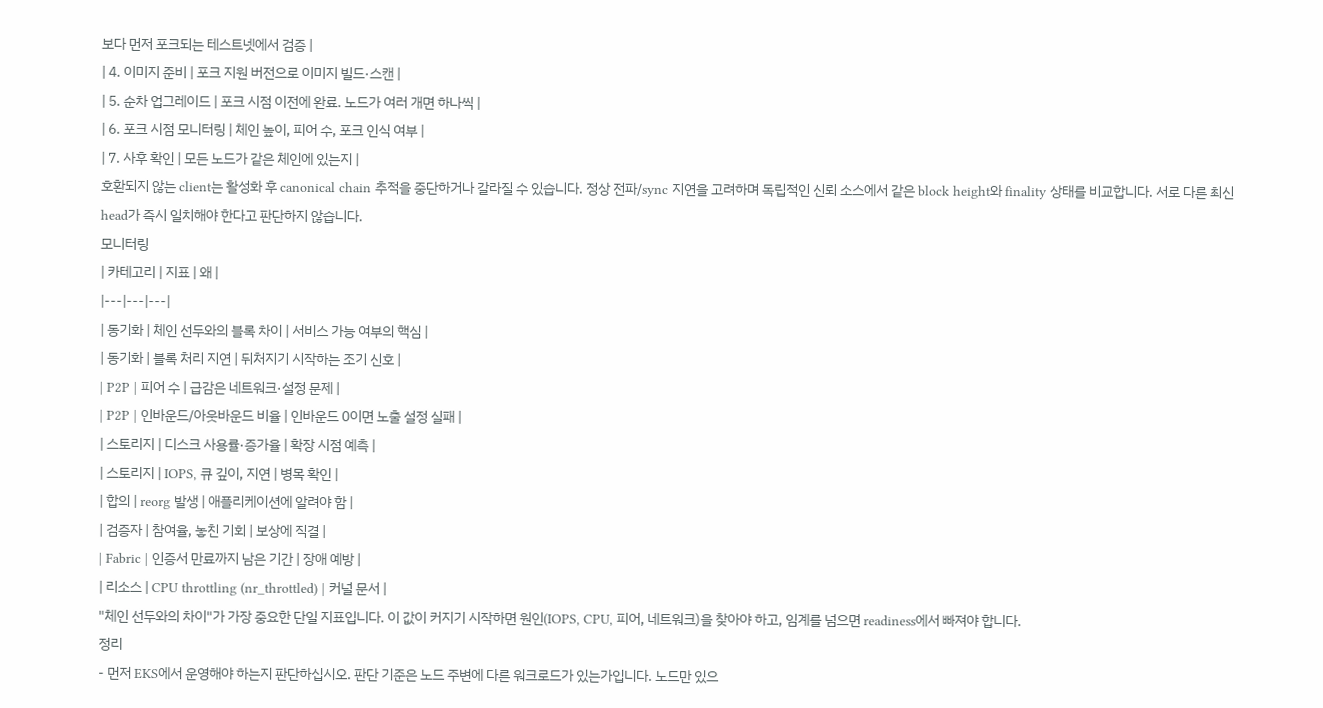보다 먼저 포크되는 테스트넷에서 검증 |
| 4. 이미지 준비 | 포크 지원 버전으로 이미지 빌드·스캔 |
| 5. 순차 업그레이드 | 포크 시점 이전에 완료. 노드가 여러 개면 하나씩 |
| 6. 포크 시점 모니터링 | 체인 높이, 피어 수, 포크 인식 여부 |
| 7. 사후 확인 | 모든 노드가 같은 체인에 있는지 |
호환되지 않는 client는 활성화 후 canonical chain 추적을 중단하거나 갈라질 수 있습니다. 정상 전파/sync 지연을 고려하며 독립적인 신뢰 소스에서 같은 block height와 finality 상태를 비교합니다. 서로 다른 최신 head가 즉시 일치해야 한다고 판단하지 않습니다.
모니터링
| 카테고리 | 지표 | 왜 |
|---|---|---|
| 동기화 | 체인 선두와의 블록 차이 | 서비스 가능 여부의 핵심 |
| 동기화 | 블록 처리 지연 | 뒤처지기 시작하는 조기 신호 |
| P2P | 피어 수 | 급감은 네트워크·설정 문제 |
| P2P | 인바운드/아웃바운드 비율 | 인바운드 0이면 노출 설정 실패 |
| 스토리지 | 디스크 사용률·증가율 | 확장 시점 예측 |
| 스토리지 | IOPS, 큐 깊이, 지연 | 병목 확인 |
| 합의 | reorg 발생 | 애플리케이션에 알려야 함 |
| 검증자 | 참여율, 놓친 기회 | 보상에 직결 |
| Fabric | 인증서 만료까지 남은 기간 | 장애 예방 |
| 리소스 | CPU throttling (nr_throttled) | 커널 문서 |
"체인 선두와의 차이"가 가장 중요한 단일 지표입니다. 이 값이 커지기 시작하면 원인(IOPS, CPU, 피어, 네트워크)을 찾아야 하고, 임계를 넘으면 readiness에서 빠져야 합니다.
정리
- 먼저 EKS에서 운영해야 하는지 판단하십시오. 판단 기준은 노드 주변에 다른 워크로드가 있는가입니다. 노드만 있으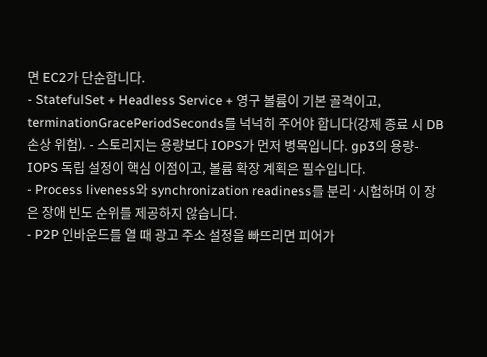면 EC2가 단순합니다.
- StatefulSet + Headless Service + 영구 볼륨이 기본 골격이고,
terminationGracePeriodSeconds를 넉넉히 주어야 합니다(강제 종료 시 DB 손상 위험). - 스토리지는 용량보다 IOPS가 먼저 병목입니다. gp3의 용량-IOPS 독립 설정이 핵심 이점이고, 볼륨 확장 계획은 필수입니다.
- Process liveness와 synchronization readiness를 분리·시험하며 이 장은 장애 빈도 순위를 제공하지 않습니다.
- P2P 인바운드를 열 때 광고 주소 설정을 빠뜨리면 피어가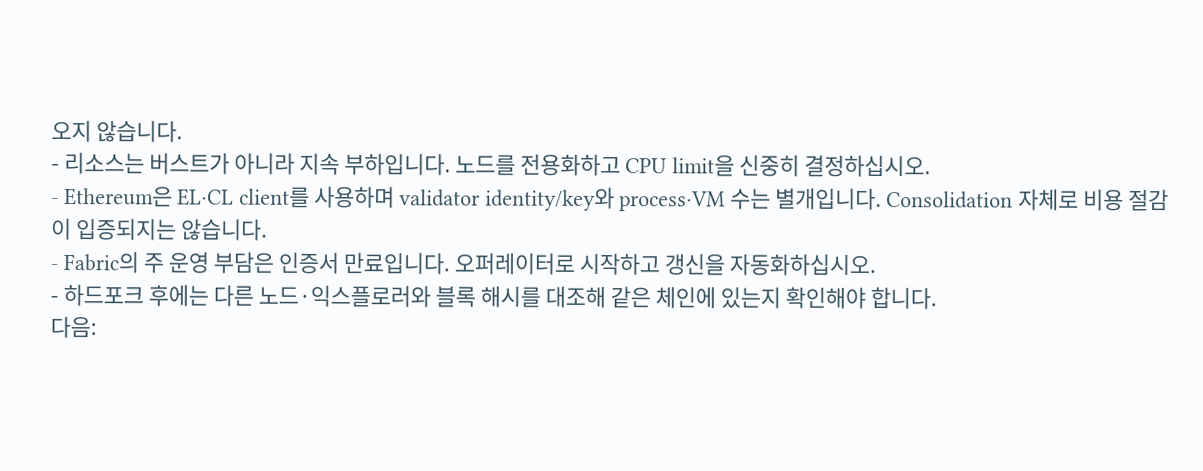오지 않습니다.
- 리소스는 버스트가 아니라 지속 부하입니다. 노드를 전용화하고 CPU limit을 신중히 결정하십시오.
- Ethereum은 EL·CL client를 사용하며 validator identity/key와 process·VM 수는 별개입니다. Consolidation 자체로 비용 절감이 입증되지는 않습니다.
- Fabric의 주 운영 부담은 인증서 만료입니다. 오퍼레이터로 시작하고 갱신을 자동화하십시오.
- 하드포크 후에는 다른 노드·익스플로러와 블록 해시를 대조해 같은 체인에 있는지 확인해야 합니다.
다음: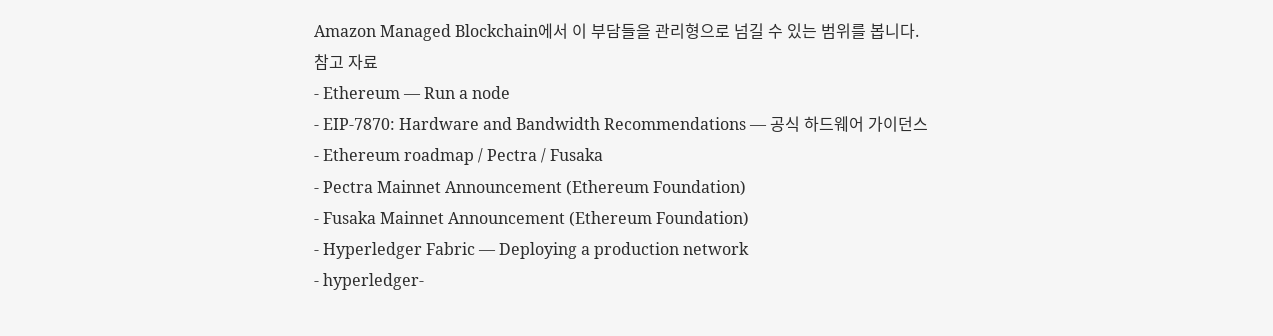Amazon Managed Blockchain에서 이 부담들을 관리형으로 넘길 수 있는 범위를 봅니다.
참고 자료
- Ethereum — Run a node
- EIP-7870: Hardware and Bandwidth Recommendations — 공식 하드웨어 가이던스
- Ethereum roadmap / Pectra / Fusaka
- Pectra Mainnet Announcement (Ethereum Foundation)
- Fusaka Mainnet Announcement (Ethereum Foundation)
- Hyperledger Fabric — Deploying a production network
- hyperledger-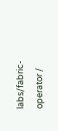labs/fabric-operator /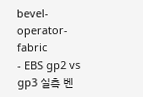bevel-operator-fabric
- EBS gp2 vs gp3 실측 벤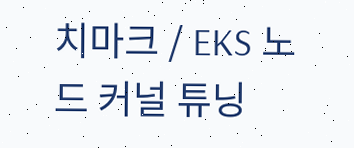치마크 / EKS 노드 커널 튜닝